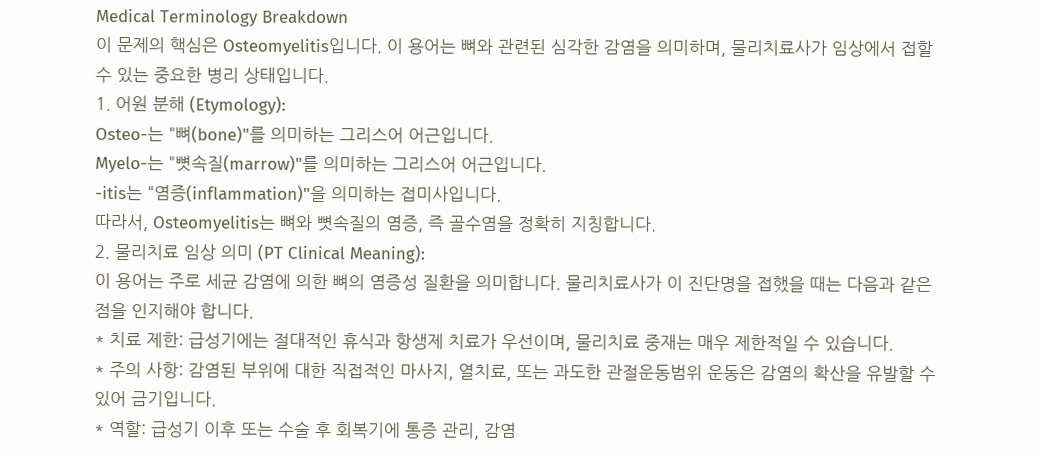Medical Terminology Breakdown
이 문제의 핵심은 Osteomyelitis입니다. 이 용어는 뼈와 관련된 심각한 감염을 의미하며, 물리치료사가 임상에서 접할 수 있는 중요한 병리 상태입니다.
1. 어원 분해 (Etymology):
Osteo-는 "뼈(bone)"를 의미하는 그리스어 어근입니다.
Myelo-는 "뼛속질(marrow)"를 의미하는 그리스어 어근입니다.
-itis는 "염증(inflammation)"을 의미하는 접미사입니다.
따라서, Osteomyelitis는 뼈와 뼛속질의 염증, 즉 골수염을 정확히 지칭합니다.
2. 물리치료 임상 의미 (PT Clinical Meaning):
이 용어는 주로 세균 감염에 의한 뼈의 염증성 질환을 의미합니다. 물리치료사가 이 진단명을 접했을 때는 다음과 같은 점을 인지해야 합니다.
* 치료 제한: 급성기에는 절대적인 휴식과 항생제 치료가 우선이며, 물리치료 중재는 매우 제한적일 수 있습니다.
* 주의 사항: 감염된 부위에 대한 직접적인 마사지, 열치료, 또는 과도한 관절운동범위 운동은 감염의 확산을 유발할 수 있어 금기입니다.
* 역할: 급성기 이후 또는 수술 후 회복기에 통증 관리, 감염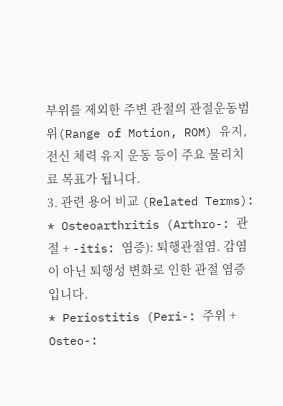부위를 제외한 주변 관절의 관절운동범위(Range of Motion, ROM) 유지, 전신 체력 유지 운동 등이 주요 물리치료 목표가 됩니다.
3. 관련 용어 비교 (Related Terms):
* Osteoarthritis (Arthro-: 관절 + -itis: 염증): 퇴행관절염. 감염이 아닌 퇴행성 변화로 인한 관절 염증입니다.
* Periostitis (Peri-: 주위 + Osteo-: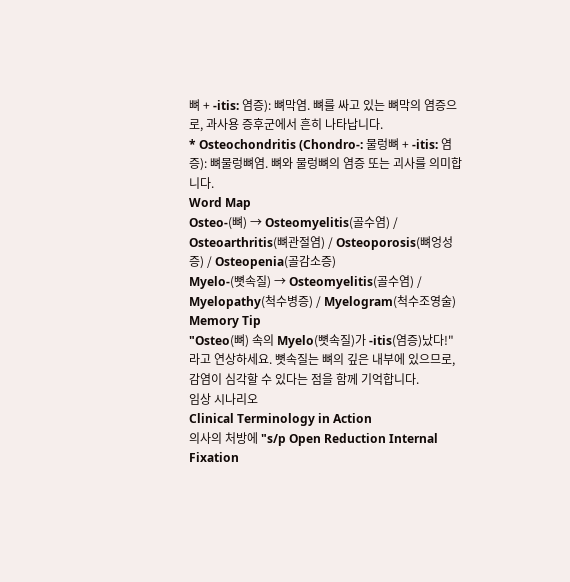뼈 + -itis: 염증): 뼈막염. 뼈를 싸고 있는 뼈막의 염증으로, 과사용 증후군에서 흔히 나타납니다.
* Osteochondritis (Chondro-: 물렁뼈 + -itis: 염증): 뼈물렁뼈염. 뼈와 물렁뼈의 염증 또는 괴사를 의미합니다.
Word Map
Osteo-(뼈) → Osteomyelitis(골수염) / Osteoarthritis(뼈관절염) / Osteoporosis(뼈엉성증) / Osteopenia(골감소증)
Myelo-(뼛속질) → Osteomyelitis(골수염) / Myelopathy(척수병증) / Myelogram(척수조영술)
Memory Tip
"Osteo(뼈) 속의 Myelo(뼛속질)가 -itis(염증)났다!"라고 연상하세요. 뼛속질는 뼈의 깊은 내부에 있으므로, 감염이 심각할 수 있다는 점을 함께 기억합니다.
임상 시나리오
Clinical Terminology in Action
의사의 처방에 "s/p Open Reduction Internal Fixation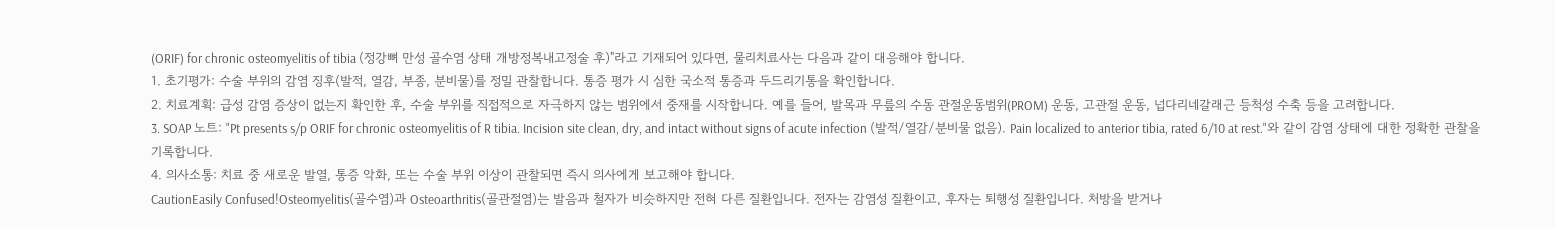(ORIF) for chronic osteomyelitis of tibia (정강뼈 만성 골수염 상태 개방정복내고정술 후)"라고 기재되어 있다면, 물리치료사는 다음과 같이 대응해야 합니다.
1. 초기평가: 수술 부위의 감염 징후(발적, 열감, 부종, 분비물)를 정밀 관찰합니다. 통증 평가 시 심한 국소적 통증과 두드리기통을 확인합니다.
2. 치료계획: 급성 감염 증상이 없는지 확인한 후, 수술 부위를 직접적으로 자극하지 않는 범위에서 중재를 시작합니다. 예를 들어, 발목과 무릎의 수동 관절운동범위(PROM) 운동, 고관절 운동, 넙다리네갈래근 등척성 수축 등을 고려합니다.
3. SOAP 노트: "Pt presents s/p ORIF for chronic osteomyelitis of R tibia. Incision site clean, dry, and intact without signs of acute infection (발적/열감/분비물 없음). Pain localized to anterior tibia, rated 6/10 at rest."와 같이 감염 상태에 대한 정확한 관찰을 기록합니다.
4. 의사소통: 치료 중 새로운 발열, 통증 악화, 또는 수술 부위 이상이 관찰되면 즉시 의사에게 보고해야 합니다.
CautionEasily Confused!Osteomyelitis(골수염)과 Osteoarthritis(골관절염)는 발음과 철자가 비슷하지만 전혀 다른 질환입니다. 전자는 감염성 질환이고, 후자는 퇴행성 질환입니다. 처방을 받거나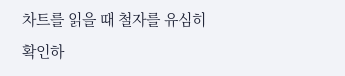차트를 읽을 때 철자를 유심히 확인하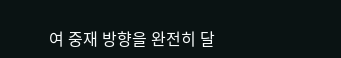여 중재 방향을 완전히 달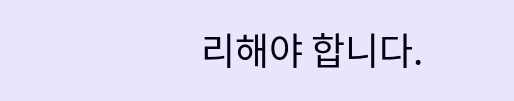리해야 합니다.